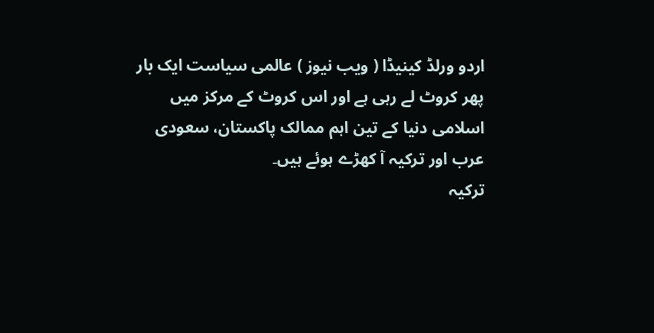اردو ورلڈ کینیڈا ( ویب نیوز ) عالمی سیاست ایک بار پھر کروٹ لے رہی ہے اور اس کروٹ کے مرکز میں اسلامی دنیا کے تین اہم ممالک پاکستان، سعودی عرب اور ترکیہ آ کھڑے ہوئے ہیں۔
ترکیہ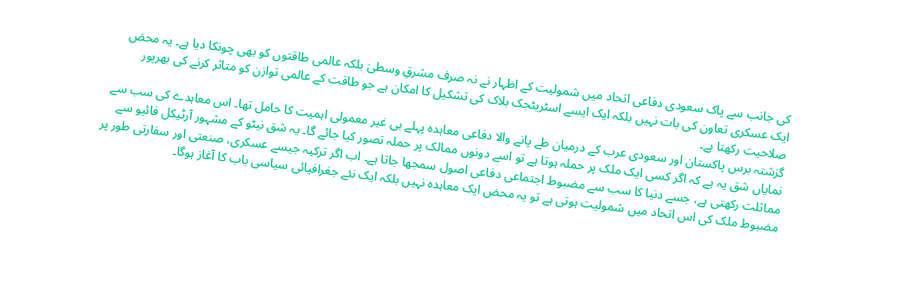کی جانب سے پاک سعودی دفاعی اتحاد میں شمولیت کے اظہار نے نہ صرف مشرقِ وسطیٰ بلکہ عالمی طاقتوں کو بھی چونکا دیا ہے۔ یہ محض ایک عسکری تعاون کی بات نہیں بلکہ ایک ایسے اسٹریٹجک بلاک کی تشکیل کا امکان ہے جو طاقت کے عالمی توازن کو متاثر کرنے کی بھرپور صلاحیت رکھتا ہے۔
گزشتہ برس پاکستان اور سعودی عرب کے درمیان طے پانے والا دفاعی معاہدہ پہلے ہی غیر معمولی اہمیت کا حامل تھا۔ اس معاہدے کی سب سے نمایاں شق یہ ہے کہ اگر کسی ایک ملک پر حملہ ہوتا ہے تو اسے دونوں ممالک پر حملہ تصور کیا جائے گا۔ یہ شق نیٹو کے مشہور آرٹیکل فائیو سے مماثلت رکھتی ہے، جسے دنیا کا سب سے مضبوط اجتماعی دفاعی اصول سمجھا جاتا ہے۔ اب اگر ترکیہ جیسے عسکری، صنعتی اور سفارتی طور پر مضبوط ملک کی اس اتحاد میں شمولیت ہوتی ہے تو یہ محض ایک معاہدہ نہیں بلکہ ایک نئے جغرافیائی سیاسی باب کا آغاز ہوگا۔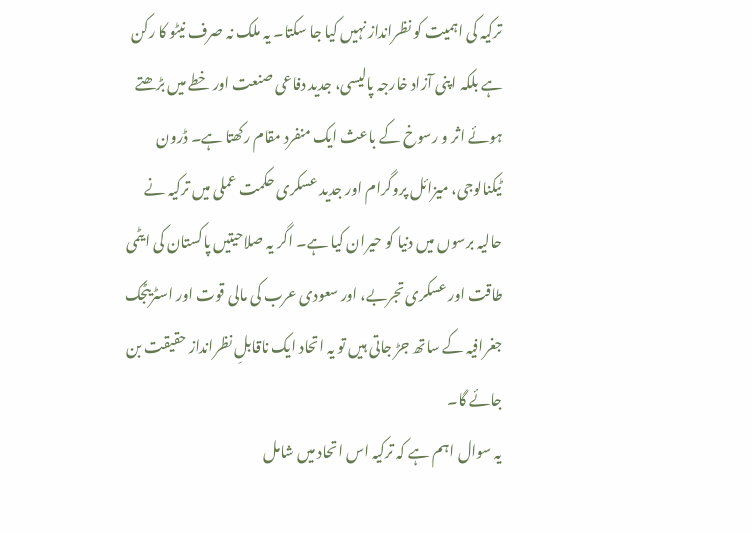ترکیہ کی اہمیت کو نظرانداز نہیں کیا جا سکتا۔ یہ ملک نہ صرف نیٹو کا رکن ہے بلکہ اپنی آزاد خارجہ پالیسی، جدید دفاعی صنعت اور خطے میں بڑھتے ہوئے اثر و رسوخ کے باعث ایک منفرد مقام رکھتا ہے۔ ڈرون ٹیکنالوجی، میزائل پروگرام اور جدید عسکری حکمت عملی میں ترکیہ نے حالیہ برسوں میں دنیا کو حیران کیا ہے۔ اگر یہ صلاحیتیں پاکستان کی ایٹمی طاقت اور عسکری تجربے، اور سعودی عرب کی مالی قوت اور اسٹریٹجک جغرافیہ کے ساتھ جڑ جاتی ہیں تو یہ اتحاد ایک ناقابلِ نظرانداز حقیقت بن جائے گا۔
یہ سوال اہم ہے کہ ترکیہ اس اتحاد میں شامل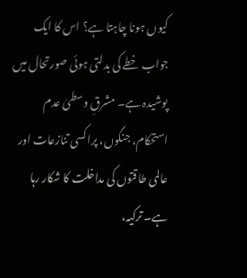کیوں ہونا چاہتا ہے؟ اس کا ایک جواب خطے کی بدلتی ہوئی صورتحال میں پوشیدہ ہے۔ مشرقِ وسطیٰ عدم استحکام، جنگوں، پراکسی تنازعات اور عالمی طاقتوں کی مداخلت کا شکار رہا ہے۔ ترکیہ،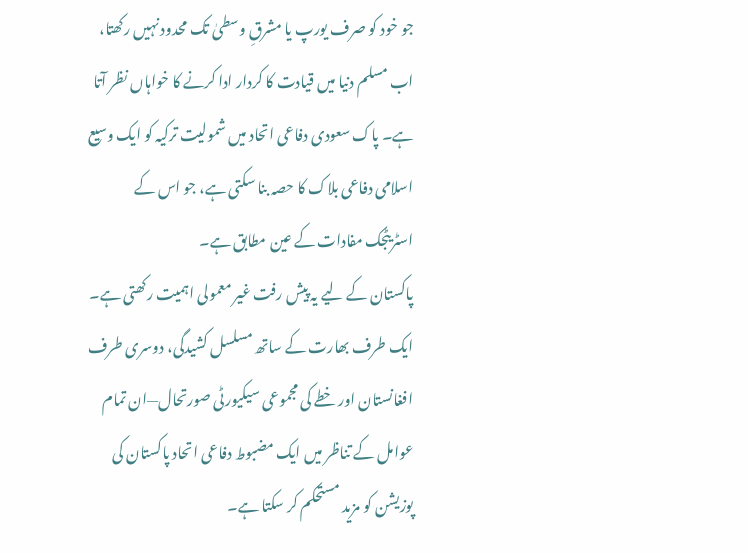جو خود کو صرف یورپ یا مشرقِ وسطیٰ تک محدود نہیں رکھتا، اب مسلم دنیا میں قیادت کا کردار ادا کرنے کا خواہاں نظر آتا ہے۔ پاک سعودی دفاعی اتحاد میں شمولیت ترکیہ کو ایک وسیع اسلامی دفاعی بلاک کا حصہ بنا سکتی ہے، جو اس کے اسٹریٹجک مفادات کے عین مطابق ہے۔
پاکستان کے لیے یہ پیش رفت غیر معمولی اہمیت رکھتی ہے۔ ایک طرف بھارت کے ساتھ مسلسل کشیدگی، دوسری طرف افغانستان اور خطے کی مجموعی سیکیورٹی صورتحال—ان تمام عوامل کے تناظر میں ایک مضبوط دفاعی اتحاد پاکستان کی پوزیشن کو مزید مستحکم کر سکتا ہے۔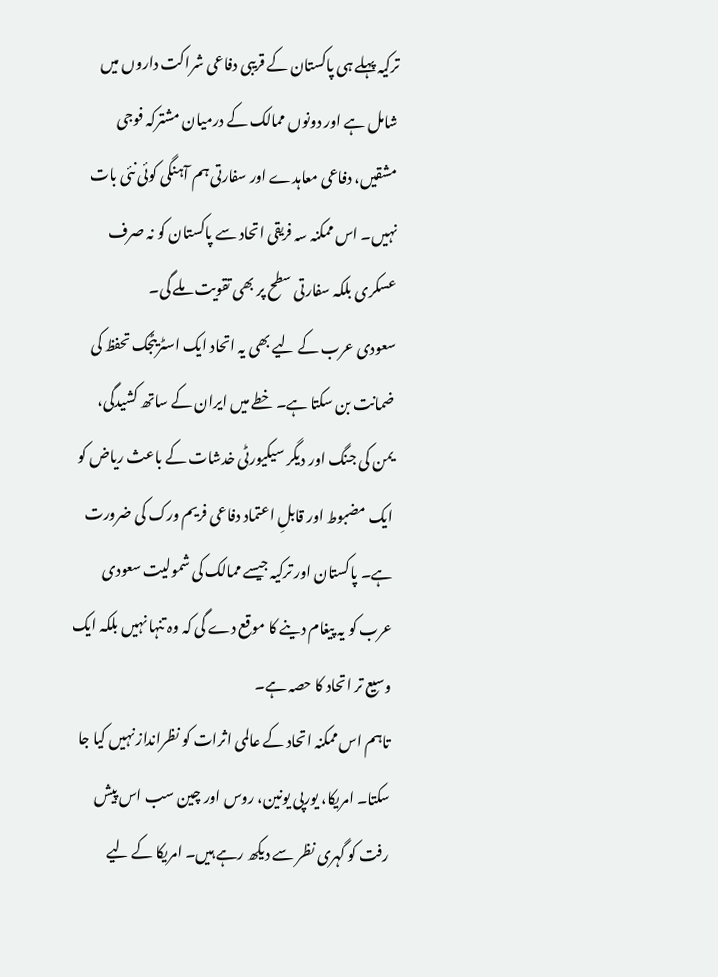ترکیہ پہلے ہی پاکستان کے قریبی دفاعی شراکت داروں میں شامل ہے اور دونوں ممالک کے درمیان مشترکہ فوجی مشقیں، دفاعی معاہدے اور سفارتی ہم آہنگی کوئی نئی بات نہیں۔ اس ممکنہ سہ فریقی اتحاد سے پاکستان کو نہ صرف عسکری بلکہ سفارتی سطح پر بھی تقویت ملے گی۔
سعودی عرب کے لیے بھی یہ اتحاد ایک اسٹریٹجک تحفظ کی ضمانت بن سکتا ہے۔ خطے میں ایران کے ساتھ کشیدگی، یمن کی جنگ اور دیگر سیکیورٹی خدشات کے باعث ریاض کو ایک مضبوط اور قابلِ اعتماد دفاعی فریم ورک کی ضرورت ہے۔ پاکستان اور ترکیہ جیسے ممالک کی شمولیت سعودی عرب کو یہ پیغام دینے کا موقع دے گی کہ وہ تنہا نہیں بلکہ ایک وسیع تر اتحاد کا حصہ ہے۔
تاہم اس ممکنہ اتحاد کے عالمی اثرات کو نظرانداز نہیں کیا جا سکتا۔ امریکا، یورپی یونین، روس اور چین سب اس پیش رفت کو گہری نظر سے دیکھ رہے ہیں۔ امریکا کے لیے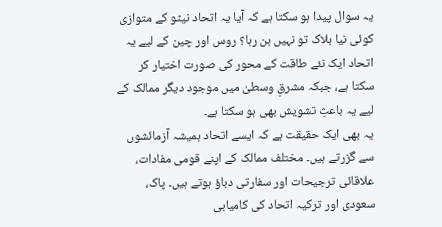یہ سوال پیدا ہو سکتا ہے کہ آیا یہ اتحاد نیٹو کے متوازی کوئی نیا بلاک تو نہیں بن رہا؟ روس اور چین کے لیے یہ اتحاد ایک نئے طاقت کے محور کی صورت اختیار کر سکتا ہے، جبکہ مشرقِ وسطیٰ میں موجود دیگر ممالک کے لیے یہ باعثِ تشویش بھی ہو سکتا ہے۔
یہ بھی ایک حقیقت ہے کہ ایسے اتحاد ہمیشہ آزمائشوں سے گزرتے ہیں۔ مختلف ممالک کے اپنے قومی مفادات، علاقائی ترجیحات اور سفارتی دباؤ ہوتے ہیں۔ پاک، سعودی اور ترکیہ اتحاد کی کامیابی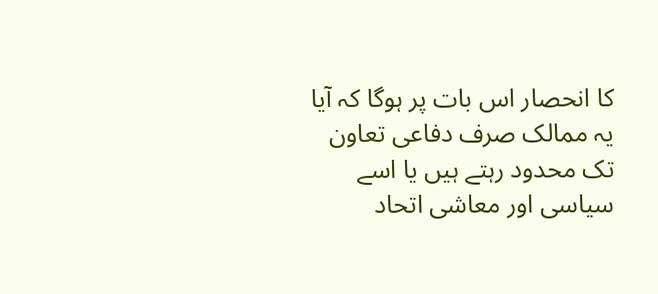کا انحصار اس بات پر ہوگا کہ آیا یہ ممالک صرف دفاعی تعاون تک محدود رہتے ہیں یا اسے سیاسی اور معاشی اتحاد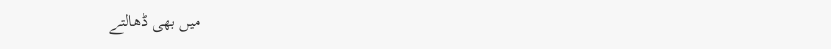میں بھی ڈھالتے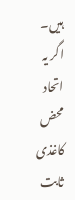ہیں۔ اگر یہ اتحاد محض کاغذی ثابت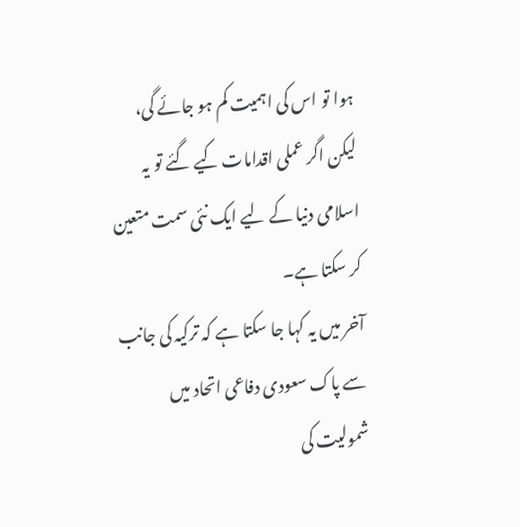ہوا تو اس کی اہمیت کم ہو جائے گی، لیکن اگر عملی اقدامات کیے گئے تو یہ اسلامی دنیا کے لیے ایک نئی سمت متعین کر سکتا ہے۔
آخر میں یہ کہا جا سکتا ہے کہ ترکیہ کی جانب سے پاک سعودی دفاعی اتحاد میں شمولیت کی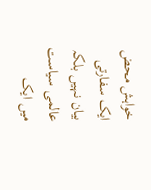خواہش محض ایک سفارتی بیان نہیں بلکہ عالمی سیاست میں ایک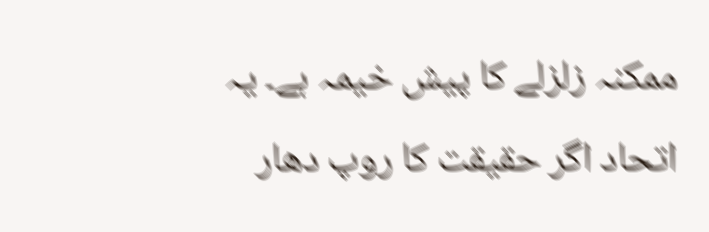ممکنہ زلزلے کا پیش خیمہ ہے۔ یہ اتحاد اگر حقیقت کا روپ دھار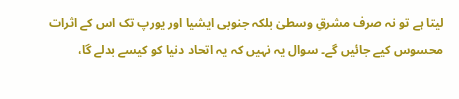لیتا ہے تو نہ صرف مشرقِ وسطیٰ بلکہ جنوبی ایشیا اور یورپ تک اس کے اثرات محسوس کیے جائیں گے۔ سوال یہ نہیں کہ یہ اتحاد دنیا کو کیسے بدلے گا،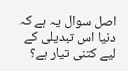اصل سوال یہ ہے کہ دنیا اس تبدیلی کے لیے کتنی تیار ہے؟